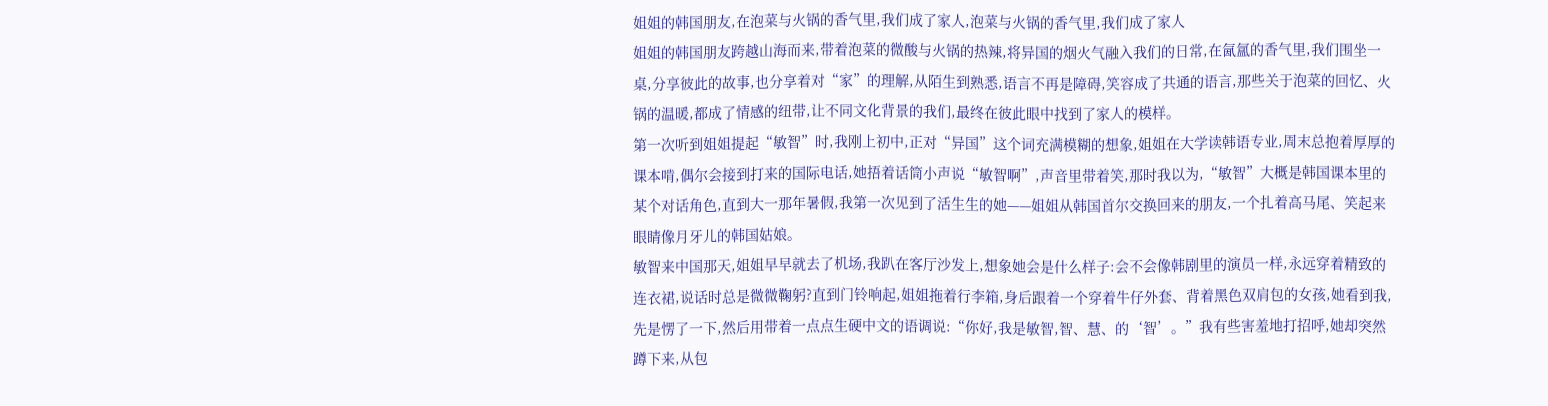姐姐的韩国朋友,在泡菜与火锅的香气里,我们成了家人,泡菜与火锅的香气里,我们成了家人
姐姐的韩国朋友跨越山海而来,带着泡菜的微酸与火锅的热辣,将异国的烟火气融入我们的日常,在氤氲的香气里,我们围坐一桌,分享彼此的故事,也分享着对“家”的理解,从陌生到熟悉,语言不再是障碍,笑容成了共通的语言,那些关于泡菜的回忆、火锅的温暖,都成了情感的纽带,让不同文化背景的我们,最终在彼此眼中找到了家人的模样。
第一次听到姐姐提起“敏智”时,我刚上初中,正对“异国”这个词充满模糊的想象,姐姐在大学读韩语专业,周末总抱着厚厚的课本啃,偶尔会接到打来的国际电话,她捂着话筒小声说“敏智啊”,声音里带着笑,那时我以为,“敏智”大概是韩国课本里的某个对话角色,直到大一那年暑假,我第一次见到了活生生的她——姐姐从韩国首尔交换回来的朋友,一个扎着高马尾、笑起来眼睛像月牙儿的韩国姑娘。
敏智来中国那天,姐姐早早就去了机场,我趴在客厅沙发上,想象她会是什么样子:会不会像韩剧里的演员一样,永远穿着精致的连衣裙,说话时总是微微鞠躬?直到门铃响起,姐姐拖着行李箱,身后跟着一个穿着牛仔外套、背着黑色双肩包的女孩,她看到我,先是愣了一下,然后用带着一点点生硬中文的语调说:“你好,我是敏智,智、慧、的‘智’。”我有些害羞地打招呼,她却突然蹲下来,从包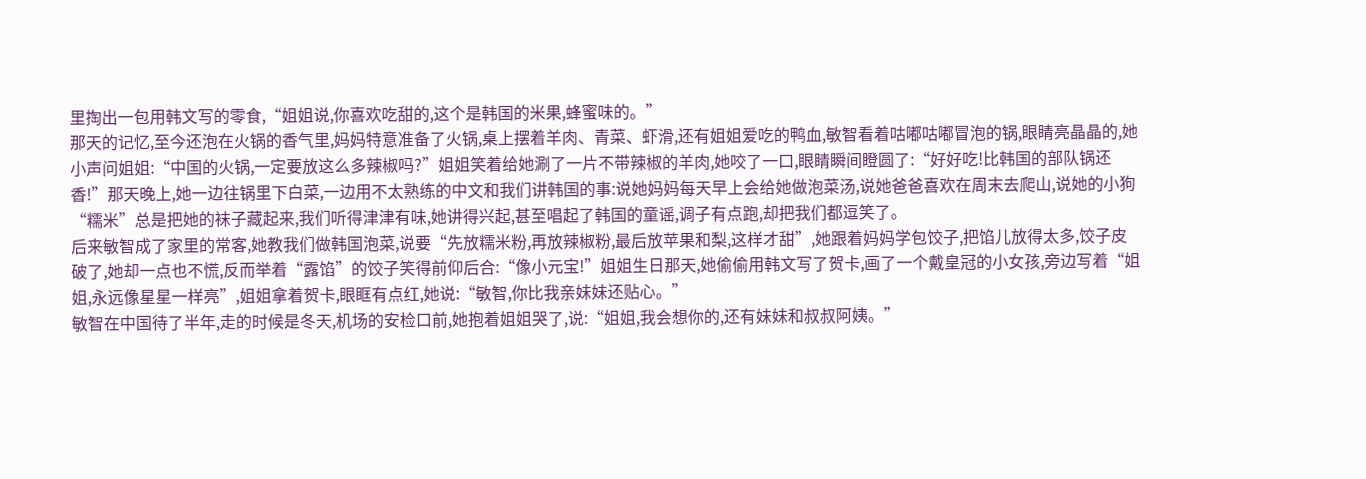里掏出一包用韩文写的零食,“姐姐说,你喜欢吃甜的,这个是韩国的米果,蜂蜜味的。”
那天的记忆,至今还泡在火锅的香气里,妈妈特意准备了火锅,桌上摆着羊肉、青菜、虾滑,还有姐姐爱吃的鸭血,敏智看着咕嘟咕嘟冒泡的锅,眼睛亮晶晶的,她小声问姐姐:“中国的火锅,一定要放这么多辣椒吗?”姐姐笑着给她涮了一片不带辣椒的羊肉,她咬了一口,眼睛瞬间瞪圆了:“好好吃!比韩国的部队锅还香!”那天晚上,她一边往锅里下白菜,一边用不太熟练的中文和我们讲韩国的事:说她妈妈每天早上会给她做泡菜汤,说她爸爸喜欢在周末去爬山,说她的小狗“糯米”总是把她的袜子藏起来,我们听得津津有味,她讲得兴起,甚至唱起了韩国的童谣,调子有点跑,却把我们都逗笑了。
后来敏智成了家里的常客,她教我们做韩国泡菜,说要“先放糯米粉,再放辣椒粉,最后放苹果和梨,这样才甜”,她跟着妈妈学包饺子,把馅儿放得太多,饺子皮破了,她却一点也不慌,反而举着“露馅”的饺子笑得前仰后合:“像小元宝!”姐姐生日那天,她偷偷用韩文写了贺卡,画了一个戴皇冠的小女孩,旁边写着“姐姐,永远像星星一样亮”,姐姐拿着贺卡,眼眶有点红,她说:“敏智,你比我亲妹妹还贴心。”
敏智在中国待了半年,走的时候是冬天,机场的安检口前,她抱着姐姐哭了,说:“姐姐,我会想你的,还有妹妹和叔叔阿姨。”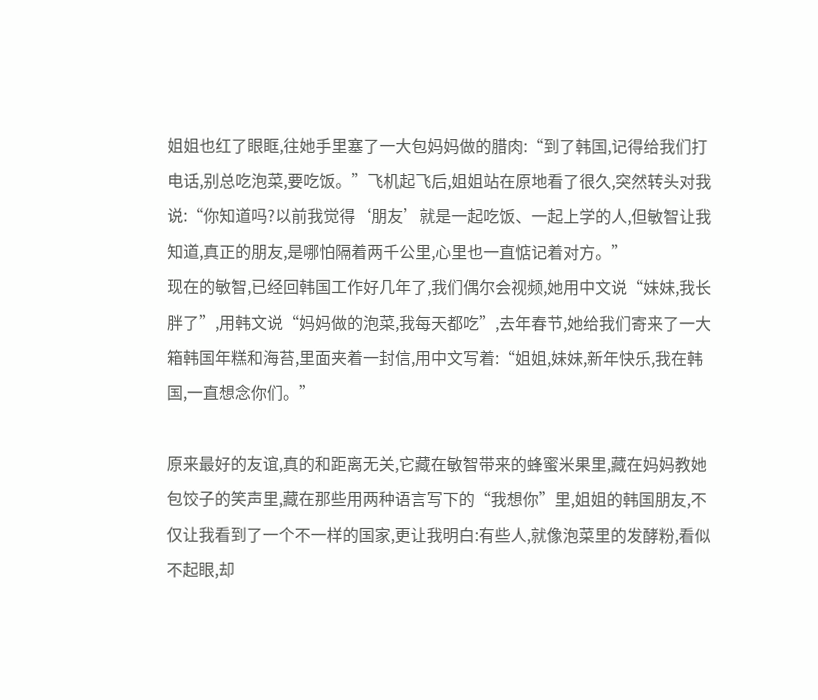姐姐也红了眼眶,往她手里塞了一大包妈妈做的腊肉:“到了韩国,记得给我们打电话,别总吃泡菜,要吃饭。”飞机起飞后,姐姐站在原地看了很久,突然转头对我说:“你知道吗?以前我觉得‘朋友’就是一起吃饭、一起上学的人,但敏智让我知道,真正的朋友,是哪怕隔着两千公里,心里也一直惦记着对方。”
现在的敏智,已经回韩国工作好几年了,我们偶尔会视频,她用中文说“妹妹,我长胖了”,用韩文说“妈妈做的泡菜,我每天都吃”,去年春节,她给我们寄来了一大箱韩国年糕和海苔,里面夹着一封信,用中文写着:“姐姐,妹妹,新年快乐,我在韩国,一直想念你们。”

原来最好的友谊,真的和距离无关,它藏在敏智带来的蜂蜜米果里,藏在妈妈教她包饺子的笑声里,藏在那些用两种语言写下的“我想你”里,姐姐的韩国朋友,不仅让我看到了一个不一样的国家,更让我明白:有些人,就像泡菜里的发酵粉,看似不起眼,却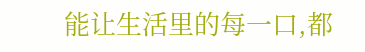能让生活里的每一口,都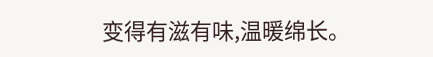变得有滋有味,温暖绵长。